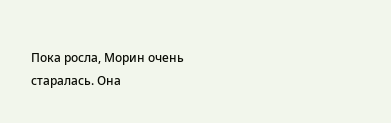Пока росла, Морин очень старалась. Она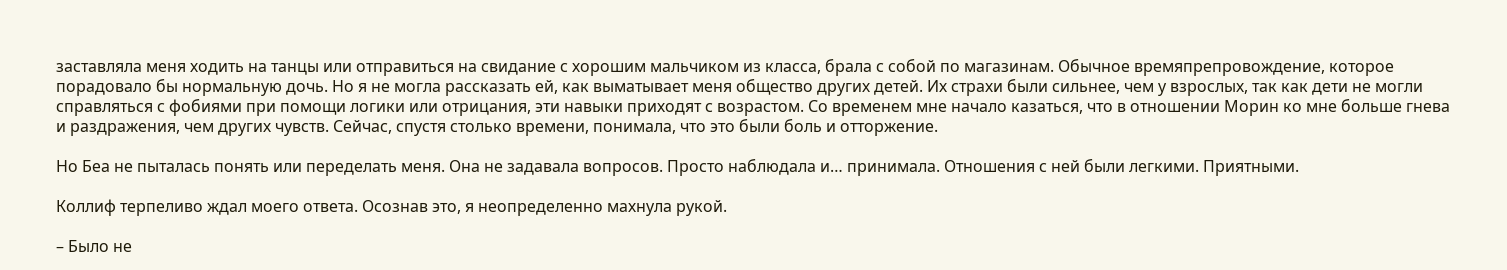заставляла меня ходить на танцы или отправиться на свидание с хорошим мальчиком из класса, брала с собой по магазинам. Обычное времяпрепровождение, которое порадовало бы нормальную дочь. Но я не могла рассказать ей, как выматывает меня общество других детей. Их страхи были сильнее, чем у взрослых, так как дети не могли справляться с фобиями при помощи логики или отрицания, эти навыки приходят с возрастом. Со временем мне начало казаться, что в отношении Морин ко мне больше гнева и раздражения, чем других чувств. Сейчас, спустя столько времени, понимала, что это были боль и отторжение.

Но Беа не пыталась понять или переделать меня. Она не задавала вопросов. Просто наблюдала и… принимала. Отношения с ней были легкими. Приятными.

Коллиф терпеливо ждал моего ответа. Осознав это, я неопределенно махнула рукой.

– Было не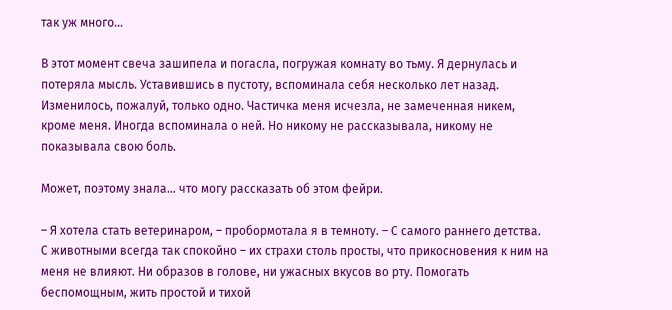так уж много…

В этот момент свеча зашипела и погасла, погружая комнату во тьму. Я дернулась и потеряла мысль. Уставившись в пустоту, вспоминала себя несколько лет назад. Изменилось, пожалуй, только одно. Частичка меня исчезла, не замеченная никем, кроме меня. Иногда вспоминала о ней. Но никому не рассказывала, никому не показывала свою боль.

Может, поэтому знала… что могу рассказать об этом фейри.

– Я хотела стать ветеринаром, – пробормотала я в темноту. – С самого раннего детства. С животными всегда так спокойно – их страхи столь просты, что прикосновения к ним на меня не влияют. Ни образов в голове, ни ужасных вкусов во рту. Помогать беспомощным, жить простой и тихой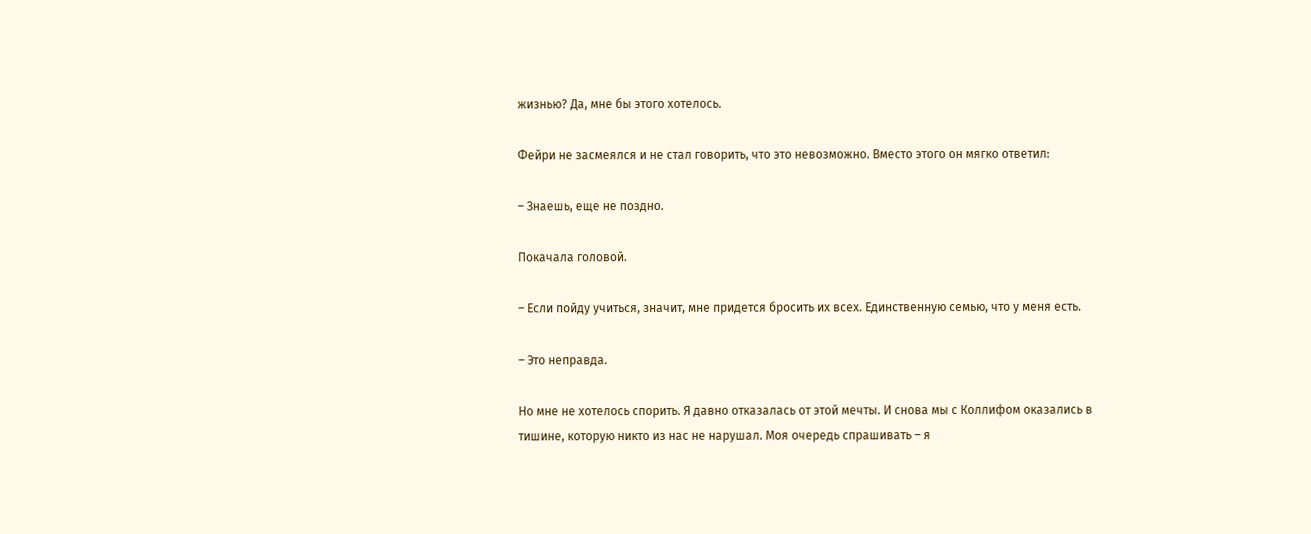жизнью? Да, мне бы этого хотелось.

Фейри не засмеялся и не стал говорить, что это невозможно. Вместо этого он мягко ответил:

– Знаешь, еще не поздно.

Покачала головой.

– Если пойду учиться, значит, мне придется бросить их всех. Единственную семью, что у меня есть.

– Это неправда.

Но мне не хотелось спорить. Я давно отказалась от этой мечты. И снова мы с Коллифом оказались в тишине, которую никто из нас не нарушал. Моя очередь спрашивать – я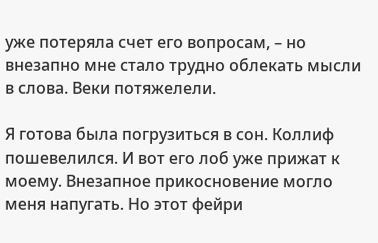уже потеряла счет его вопросам, – но внезапно мне стало трудно облекать мысли в слова. Веки потяжелели.

Я готова была погрузиться в сон. Коллиф пошевелился. И вот его лоб уже прижат к моему. Внезапное прикосновение могло меня напугать. Но этот фейри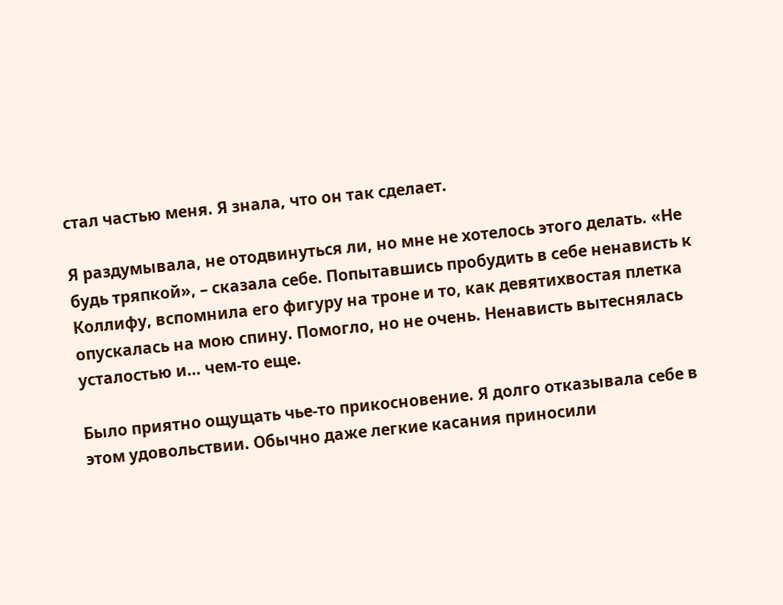стал частью меня. Я знала, что он так сделает.

Я раздумывала, не отодвинуться ли, но мне не хотелось этого делать. «Не будь тряпкой», – сказала себе. Попытавшись пробудить в себе ненависть к Коллифу, вспомнила его фигуру на троне и то, как девятихвостая плетка опускалась на мою спину. Помогло, но не очень. Ненависть вытеснялась усталостью и… чем-то еще.

Было приятно ощущать чье-то прикосновение. Я долго отказывала себе в этом удовольствии. Обычно даже легкие касания приносили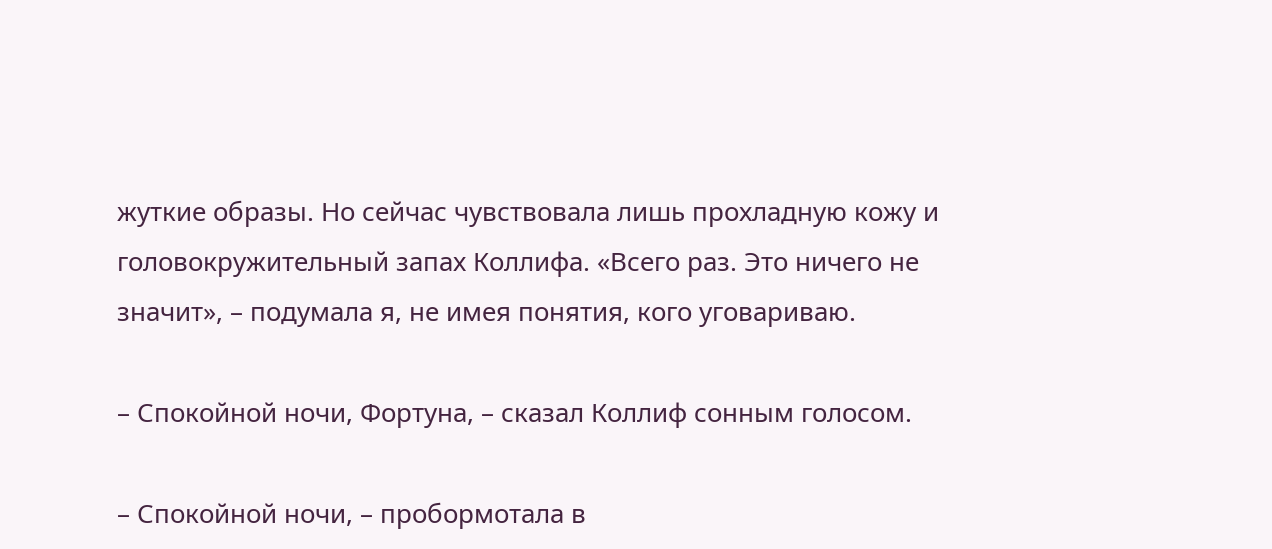жуткие образы. Но сейчас чувствовала лишь прохладную кожу и головокружительный запах Коллифа. «Всего раз. Это ничего не значит», – подумала я, не имея понятия, кого уговариваю.

– Спокойной ночи, Фортуна, – сказал Коллиф сонным голосом.

– Спокойной ночи, – пробормотала в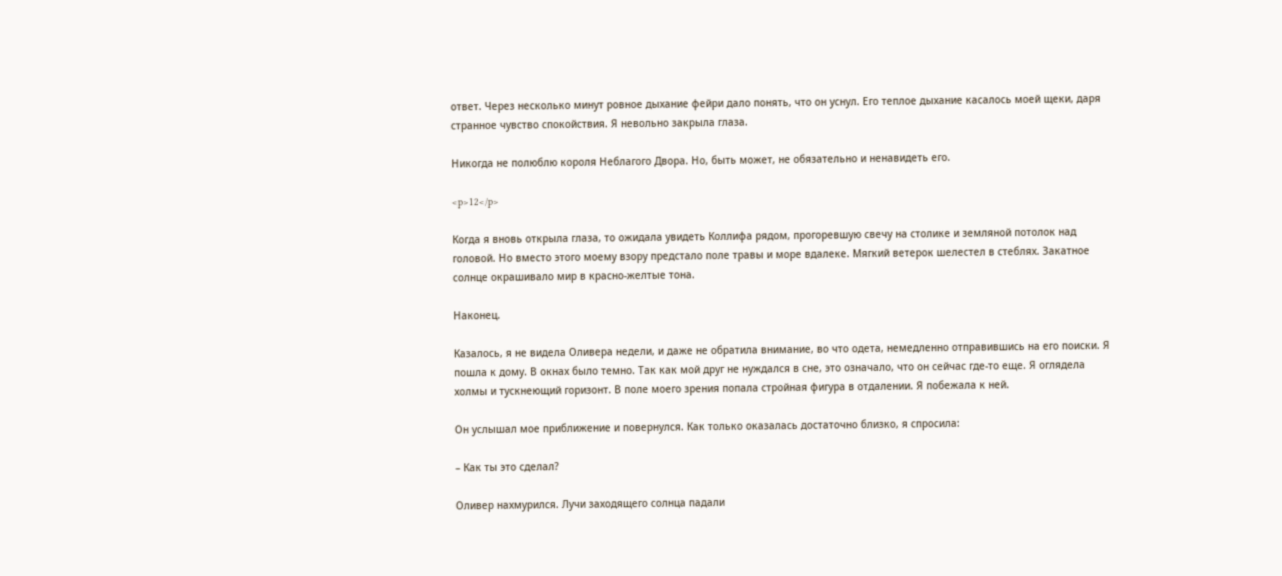ответ. Через несколько минут ровное дыхание фейри дало понять, что он уснул. Его теплое дыхание касалось моей щеки, даря странное чувство спокойствия. Я невольно закрыла глаза.

Никогда не полюблю короля Неблагого Двора. Но, быть может, не обязательно и ненавидеть его.

<p>12</p>

Когда я вновь открыла глаза, то ожидала увидеть Коллифа рядом, прогоревшую свечу на столике и земляной потолок над головой. Но вместо этого моему взору предстало поле травы и море вдалеке. Мягкий ветерок шелестел в стеблях. Закатное солнце окрашивало мир в красно-желтые тона.

Наконец.

Казалось, я не видела Оливера недели, и даже не обратила внимание, во что одета, немедленно отправившись на его поиски. Я пошла к дому. В окнах было темно. Так как мой друг не нуждался в сне, это означало, что он сейчас где-то еще. Я оглядела холмы и тускнеющий горизонт. В поле моего зрения попала стройная фигура в отдалении. Я побежала к ней.

Он услышал мое приближение и повернулся. Как только оказалась достаточно близко, я спросила:

– Как ты это сделал?

Оливер нахмурился. Лучи заходящего солнца падали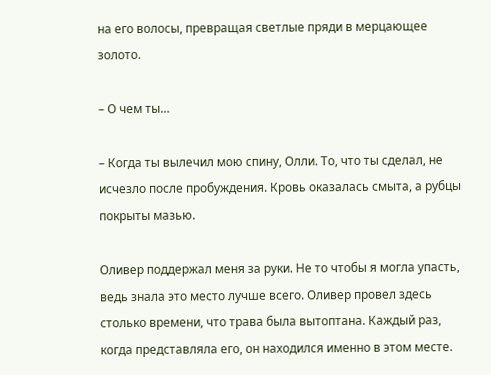на его волосы, превращая светлые пряди в мерцающее золото.

– О чем ты…

– Когда ты вылечил мою спину, Олли. То, что ты сделал, не исчезло после пробуждения. Кровь оказалась смыта, а рубцы покрыты мазью.

Оливер поддержал меня за руки. Не то чтобы я могла упасть, ведь знала это место лучше всего. Оливер провел здесь столько времени, что трава была вытоптана. Каждый раз, когда представляла его, он находился именно в этом месте.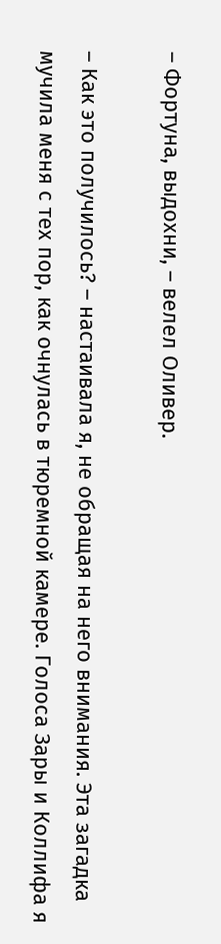– Фортуна, выдохни, – велел Оливер.

– Как это получилось? – настаивала я, не обращая на него внимания. Эта загадка мучила меня с тех пор, как очнулась в тюремной камере. Голоса Зары и Коллифа я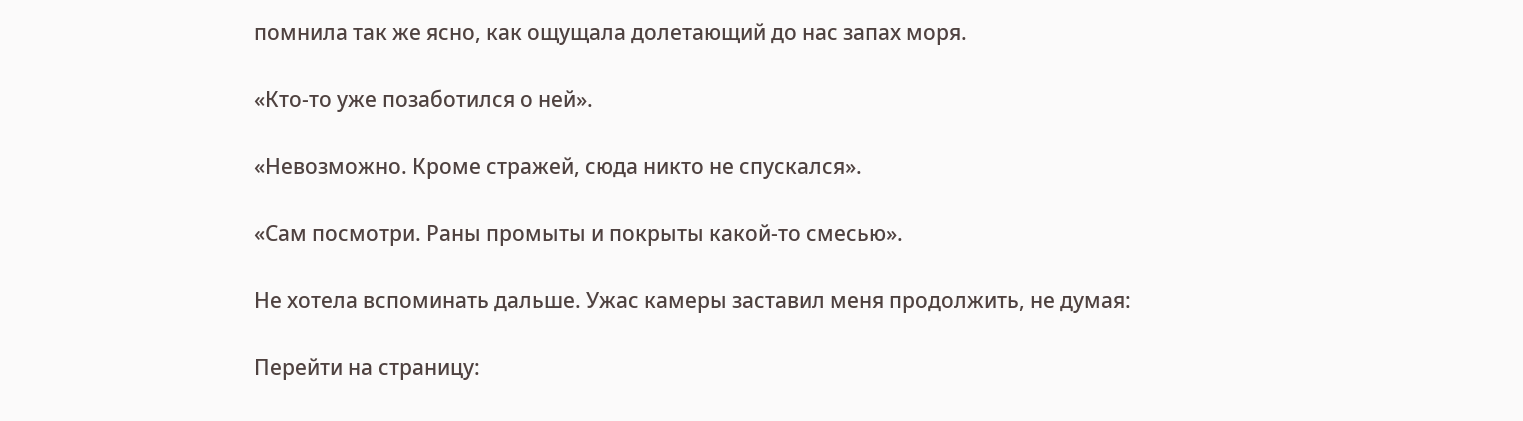помнила так же ясно, как ощущала долетающий до нас запах моря.

«Кто-то уже позаботился о ней».

«Невозможно. Кроме стражей, сюда никто не спускался».

«Сам посмотри. Раны промыты и покрыты какой-то смесью».

Не хотела вспоминать дальше. Ужас камеры заставил меня продолжить, не думая:

Перейти на страницу: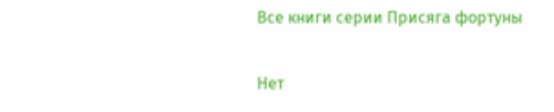Все книги серии Присяга фортуны

Нет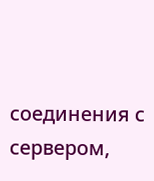соединения с сервером,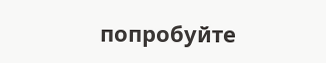попробуйте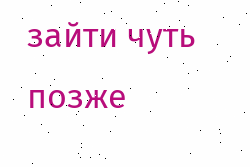зайти чуть позже